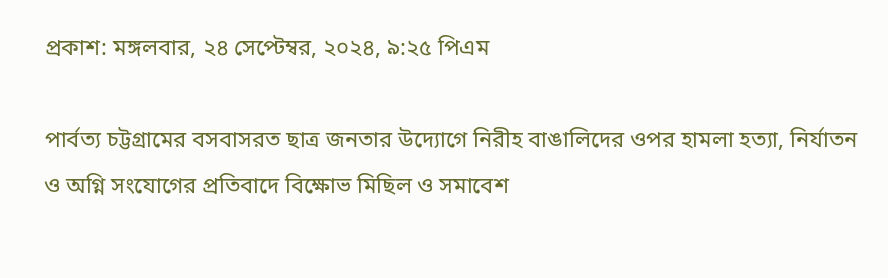প্রকাশ: মঙ্গলবার, ২৪ সেপ্টেম্বর, ২০২৪, ৯:২৫ পিএম

পার্বত্য চট্টগ্রামের বসবাসরত ছাত্র জনতার উদ্যোগে নিরীহ বাঙালিদের ওপর হামলা হত্যা, নির্যাতন ও অগ্নি সংযোগের প্রতিবাদে বিক্ষোভ মিছিল ও সমাবেশ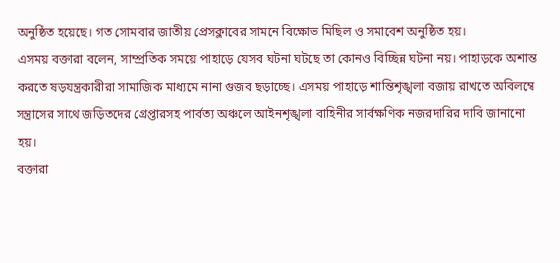অনুষ্ঠিত হয়েছে। গত সোমবার জাতীয় প্রেসক্লাবের সামনে বিক্ষোভ মিছিল ও সমাবেশ অনুষ্ঠিত হয়।
এসময় বক্তারা বলেন, সাম্প্রতিক সময়ে পাহাড়ে যেসব ঘটনা ঘটছে তা কোনও বিচ্ছিন্ন ঘটনা নয়। পাহাড়কে অশান্ত করতে ষড়যন্ত্রকারীরা সামাজিক মাধ্যমে নানা গুজব ছড়াচ্ছে। এসময় পাহাড়ে শান্তিশৃঙ্খলা বজায় রাখতে অবিলম্বে সন্ত্রাসের সাথে জড়িতদের গ্রেপ্তারসহ পার্বত্য অঞ্চলে আইনশৃঙ্খলা বাহিনীর সার্বক্ষণিক নজরদারির দাবি জানানো হয়।
বক্তারা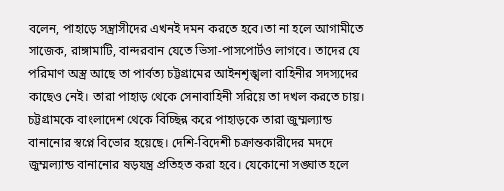বলেন, পাহাড়ে সন্ত্রাসীদের এখনই দমন করতে হবে।তা না হলে আগামীতে সাজেক, রাঙ্গামাটি, বান্দরবান যেতে ভিসা-পাসপোর্টও লাগবে। তাদের যে পরিমাণ অস্ত্র আছে তা পার্বত্য চট্টগ্রামের আইনশৃঙ্খলা বাহিনীর সদস্যদের কাছেও নেই। তারা পাহাড় থেকে সেনাবাহিনী সরিয়ে তা দখল করতে চায়। চট্টগ্রামকে বাংলাদেশ থেকে বিচ্ছিন্ন করে পাহাড়কে তারা জুম্মল্যান্ড বানানোর স্বপ্নে বিভোর হয়েছে। দেশি-বিদেশী চক্রান্তকারীদের মদদে জুম্মল্যান্ড বানানোর ষড়যন্ত্র প্রতিহত করা হবে। যেকোনো সঙ্ঘাত হলে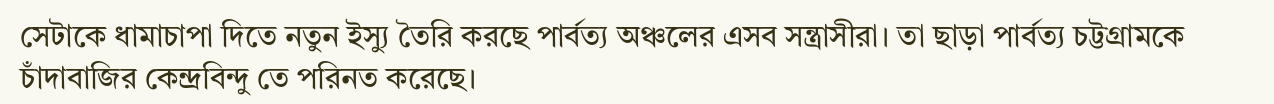সেটাকে ধামাচাপা দিতে নতুন ইস্যু তৈরি করছে পার্বত্য অঞ্চলের এসব সন্ত্রাসীরা। তা ছাড়া পার্বত্য চট্টগ্রামকে চাঁদাবাজির কেন্দ্রবিন্দু তে পরিনত করেছে।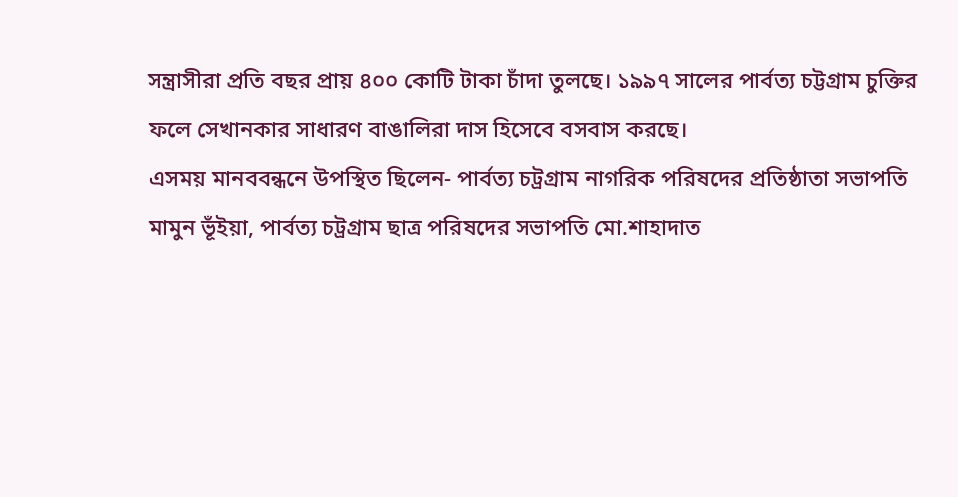সন্ত্রাসীরা প্রতি বছর প্রায় ৪০০ কোটি টাকা চাঁদা তুলছে। ১৯৯৭ সালের পার্বত্য চট্টগ্রাম চুক্তির ফলে সেখানকার সাধারণ বাঙালিরা দাস হিসেবে বসবাস করছে।
এসময় মানববন্ধনে উপস্থিত ছিলেন- পার্বত্য চট্রগ্রাম নাগরিক পরিষদের প্রতিষ্ঠাতা সভাপতি মামুন ভূঁইয়া, পার্বত্য চট্রগ্রাম ছাত্র পরিষদের সভাপতি মো.শাহাদাত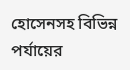হোসেনসহ বিভিন্ন পর্যায়ের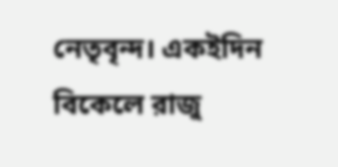নেতৃবৃন্দ। একইদিন বিকেলে রাজু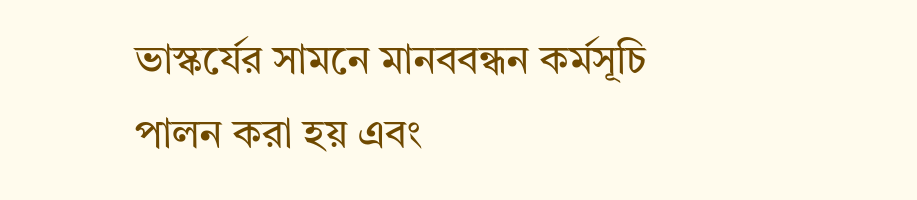ভাস্কর্যের সামনে মানববন্ধন কর্মসূচি পালন করা হয় এবং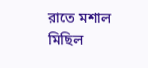রাতে মশাল মিছিল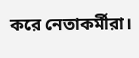করে নেতাকর্মীরা।